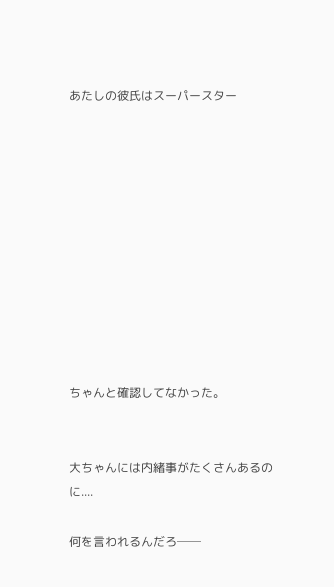あたしの彼氏はスーパースター











ちゃんと確認してなかった。


大ちゃんには内緒事がたくさんあるのに....

何を言われるんだろ──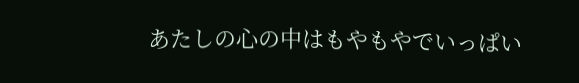あたしの心の中はもやもやでいっぱい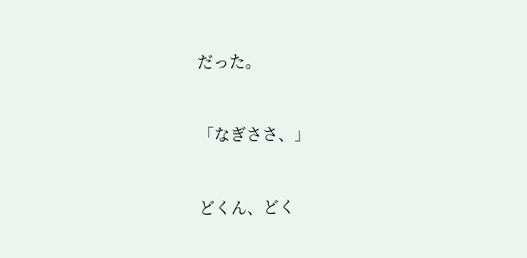だった。


「なぎささ、」


どくん、どく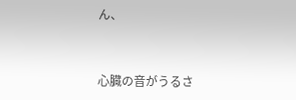ん、


心臓の音がうるさ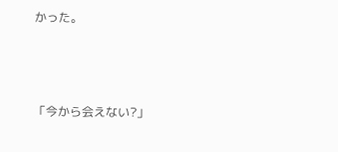かった。



「今から会えない?」